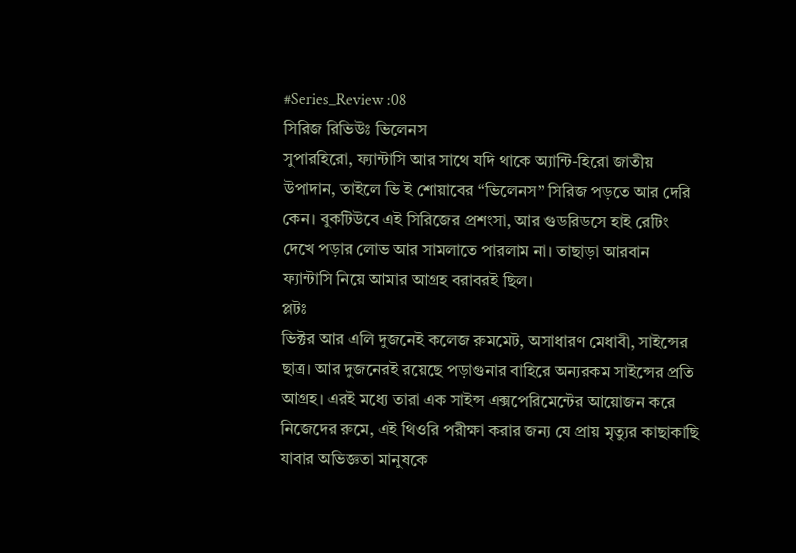#Series_Review :08
সিরিজ রিভিউঃ ভিলেনস
সুপারহিরো, ফ্যান্টাসি আর সাথে যদি থাকে অ্যান্টি-হিরো জাতীয় উপাদান, তাইলে ভি ই শোয়াবের “ভিলেনস” সিরিজ পড়তে আর দেরি কেন। বুকটিউবে এই সিরিজের প্রশংসা, আর গুডরিডসে হাই রেটিং দেখে পড়ার লোভ আর সামলাতে পারলাম না। তাছাড়া আরবান ফ্যান্টাসি নিয়ে আমার আগ্রহ বরাবরই ছিল।
প্লটঃ
ভিক্টর আর এলি দুজনেই কলেজ রুমমেট, অসাধারণ মেধাবী, সাইন্সের ছাত্র। আর দুজনেরই রয়েছে পড়াগুনার বাহিরে অন্যরকম সাইন্সের প্রতি আগ্রহ। এরই মধ্যে তারা এক সাইন্স এক্সপেরিমেন্টের আয়োজন করে নিজেদের রুমে, এই থিওরি পরীক্ষা করার জন্য যে প্রায় মৃত্যুর কাছাকাছি যাবার অভিজ্ঞতা মানুষকে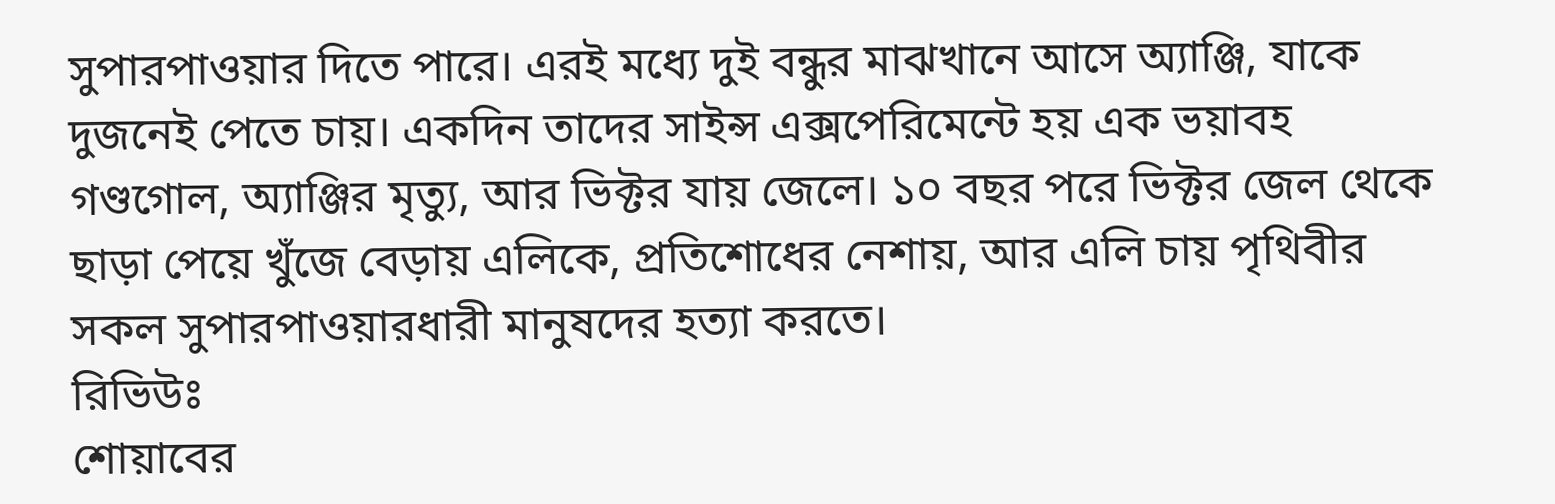সুপারপাওয়ার দিতে পারে। এরই মধ্যে দুই বন্ধুর মাঝখানে আসে অ্যাঞ্জি, যাকে দুজনেই পেতে চায়। একদিন তাদের সাইন্স এক্সপেরিমেন্টে হয় এক ভয়াবহ গণ্ডগোল, অ্যাঞ্জির মৃত্যু, আর ভিক্টর যায় জেলে। ১০ বছর পরে ভিক্টর জেল থেকে ছাড়া পেয়ে খুঁজে বেড়ায় এলিকে, প্রতিশোধের নেশায়, আর এলি চায় পৃথিবীর সকল সুপারপাওয়ারধারী মানুষদের হত্যা করতে।
রিভিউঃ
শোয়াবের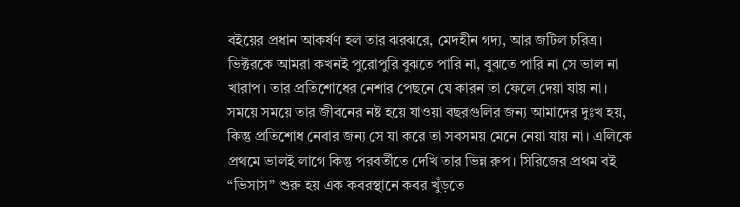বইয়ের প্রধান আকর্ষণ হল তার ঝরঝরে, মেদহীন গদ্য, আর জটিল চরিত্র। ভিক্টরকে আমরা কখনই পুরোপুরি বুঝতে পারি না, বুঝতে পারি না সে ভাল না খারাপ। তার প্রতিশোধের নেশার পেছনে যে কারন তা ফেলে দেয়া যায় না। সময়ে সময়ে তার জীবনের নষ্ট হয়ে যাওয়া বছরগুলির জন্য আমাদের দুঃখ হয়, কিন্তু প্রতিশোধ নেবার জন্য সে যা করে তা সবসময় মেনে নেয়া যায় না। এলিকে প্রথমে ভালই লাগে কিন্তু পরবর্তীতে দেখি তার ভিন্ন রুপ। সিরিজের প্রথম বই “ভিসাস” শুরু হয় এক কবরস্থানে কবর খুঁড়তে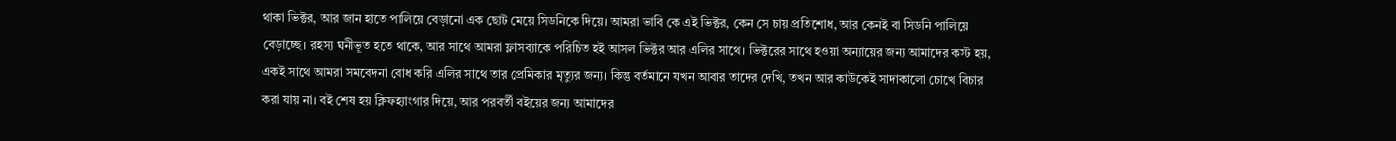থাকা ভিক্টর, আর জান হাতে পালিয়ে বেড়ানো এক ছোট মেয়ে সিডনিকে দিয়ে। আমরা ভাবি কে এই ভিক্টর, কেন সে চায় প্রতিশোধ, আর কেনই বা সিডনি পালিয়ে বেড়াচ্ছে। রহস্য ঘনীভূত হতে থাকে, আর সাথে আমরা ফ্লাসব্যাকে পরিচিত হই আসল ভিক্টর আর এলির সাথে। ভিক্টরের সাথে হওয়া অন্যায়ের জন্য আমাদের কস্ট হয়, একই সাথে আমরা সমবেদনা বোধ করি এলির সাথে তার প্রেমিকার মৃত্যুর জন্য। কিন্তু বর্তমানে যখন আবার তাদের দেখি, তখন আর কাউকেই সাদাকালো চোখে বিচার করা যায় না। বই শেষ হয় ক্লিফহ্যাংগার দিয়ে, আর পরবর্তী বইয়ের জন্য আমাদের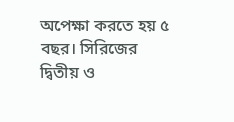অপেক্ষা করতে হয় ৫ বছর। সিরিজের দ্বিতীয় ও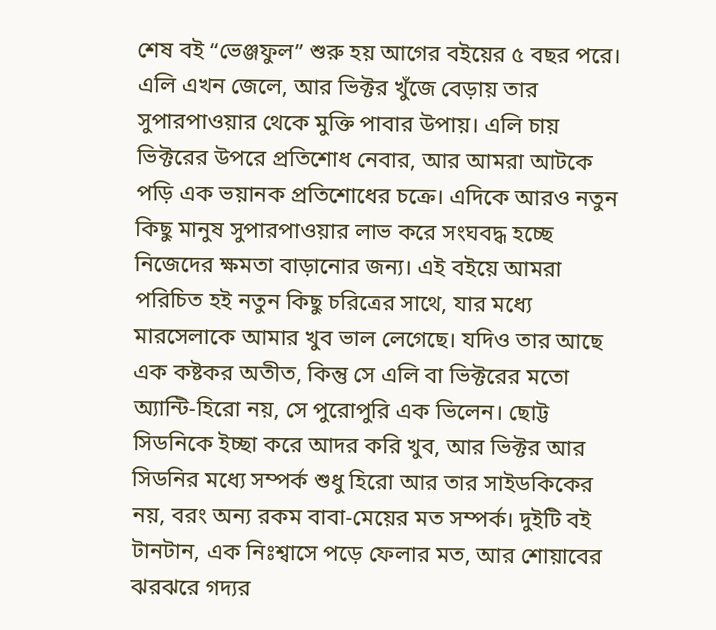শেষ বই “ভেঞ্জফুল” শুরু হয় আগের বইয়ের ৫ বছর পরে। এলি এখন জেলে, আর ভিক্টর খুঁজে বেড়ায় তার সুপারপাওয়ার থেকে মুক্তি পাবার উপায়। এলি চায় ভিক্টরের উপরে প্রতিশোধ নেবার, আর আমরা আটকে পড়ি এক ভয়ানক প্রতিশোধের চক্রে। এদিকে আরও নতুন কিছু মানুষ সুপারপাওয়ার লাভ করে সংঘবদ্ধ হচ্ছে নিজেদের ক্ষমতা বাড়ানোর জন্য। এই বইয়ে আমরা পরিচিত হই নতুন কিছু চরিত্রের সাথে, যার মধ্যে মারসেলাকে আমার খুব ভাল লেগেছে। যদিও তার আছে এক কষ্টকর অতীত, কিন্তু সে এলি বা ভিক্টরের মতো অ্যান্টি-হিরো নয়, সে পুরোপুরি এক ভিলেন। ছোট্ট সিডনিকে ইচ্ছা করে আদর করি খুব, আর ভিক্টর আর সিডনির মধ্যে সম্পর্ক শুধু হিরো আর তার সাইডকিকের নয়, বরং অন্য রকম বাবা-মেয়ের মত সম্পর্ক। দুইটি বই টানটান, এক নিঃশ্বাসে পড়ে ফেলার মত, আর শোয়াবের ঝরঝরে গদ্যর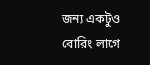জন্য একটুও বোরিং লাগে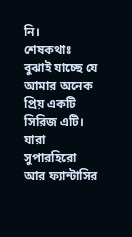নি।
শেষকথাঃ
বুঝাই যাচ্ছে যে আমার অনেক প্রিয় একটি সিরিজ এটি। যারা সুপারহিরো আর ফ্যান্টাসির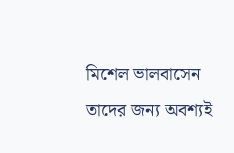মিশেল ভালবাসেন তাদের জন্য অবশ্যই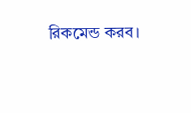রিকমেন্ড করব।